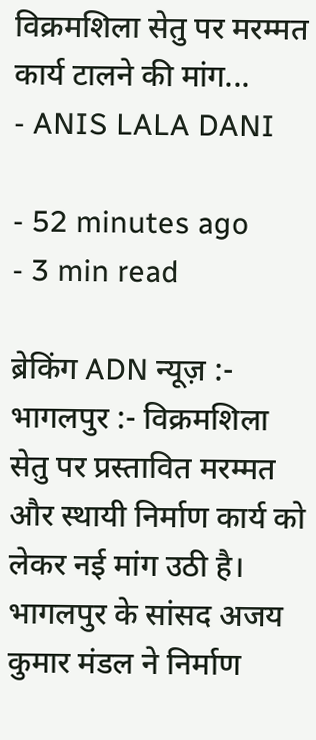विक्रमशिला सेतु पर मरम्मत कार्य टालने की मांग...
- ANIS LALA DANI

- 52 minutes ago
- 3 min read

ब्रेकिंग ADN न्यूज़ :-
भागलपुर :- विक्रमशिला सेतु पर प्रस्तावित मरम्मत और स्थायी निर्माण कार्य को लेकर नई मांग उठी है। भागलपुर के सांसद अजय कुमार मंडल ने निर्माण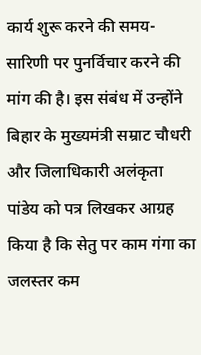कार्य शुरू करने की समय-सारिणी पर पुनर्विचार करने की मांग की है। इस संबंध में उन्होंने बिहार के मुख्यमंत्री सम्राट चौधरी और जिलाधिकारी अलंकृता पांडेय को पत्र लिखकर आग्रह किया है कि सेतु पर काम गंगा का जलस्तर कम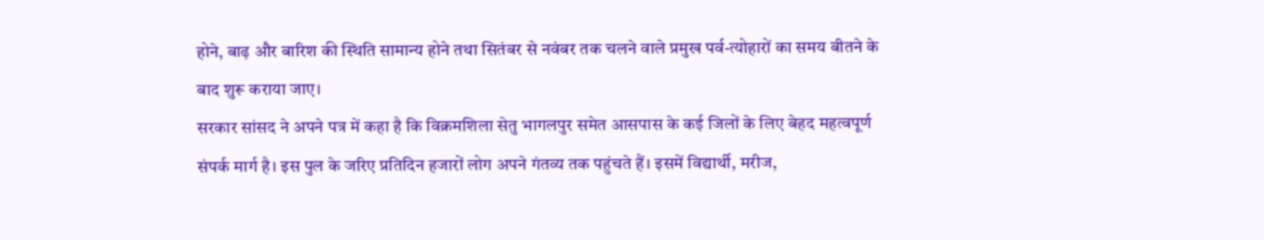होने, बाढ़ और बारिश की स्थिति सामान्य होने तथा सितंबर से नवंबर तक चलने वाले प्रमुख पर्व-त्योहारों का समय बीतने के बाद शुरू कराया जाए।
सरकार सांसद ने अपने पत्र में कहा है कि विक्रमशिला सेतु भागलपुर समेत आसपास के कई जिलों के लिए बेहद महत्वपूर्ण संपर्क मार्ग है। इस पुल के जरिए प्रतिदिन हजारों लोग अपने गंतव्य तक पहुंचते हैं। इसमें विद्यार्थी, मरीज,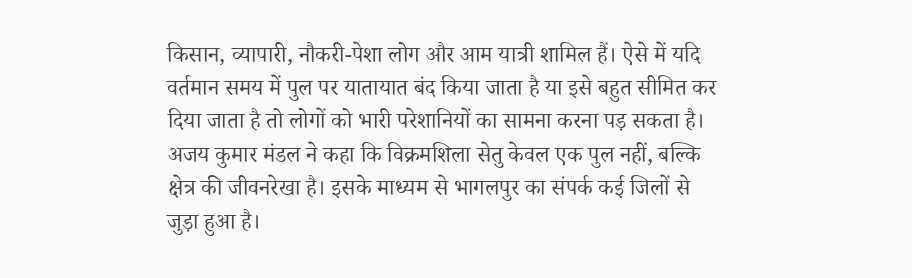किसान, व्यापारी, नौकरी-पेशा लोग और आम यात्री शामिल हैं। ऐसे में यदि वर्तमान समय में पुल पर यातायात बंद किया जाता है या इसे बहुत सीमित कर दिया जाता है तो लोगों को भारी परेशानियों का सामना करना पड़ सकता है।
अजय कुमार मंडल ने कहा कि विक्रमशिला सेतु केवल एक पुल नहीं, बल्कि क्षेत्र की जीवनरेखा है। इसके माध्यम से भागलपुर का संपर्क कई जिलों से जुड़ा हुआ है।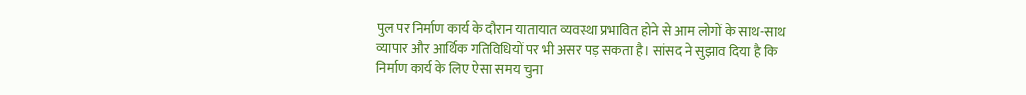पुल पर निर्माण कार्य के दौरान यातायात व्यवस्था प्रभावित होने से आम लोगों के साथ-साथ व्यापार और आर्थिक गतिविधियों पर भी असर पड़ सकता है। सांसद ने सुझाव दिया है कि निर्माण कार्य के लिए ऐसा समय चुना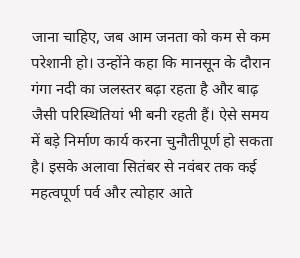जाना चाहिए, जब आम जनता को कम से कम परेशानी हो। उन्होंने कहा कि मानसून के दौरान गंगा नदी का जलस्तर बढ़ा रहता है और बाढ़ जैसी परिस्थितियां भी बनी रहती हैं। ऐसे समय में बड़े निर्माण कार्य करना चुनौतीपूर्ण हो सकता है। इसके अलावा सितंबर से नवंबर तक कई महत्वपूर्ण पर्व और त्योहार आते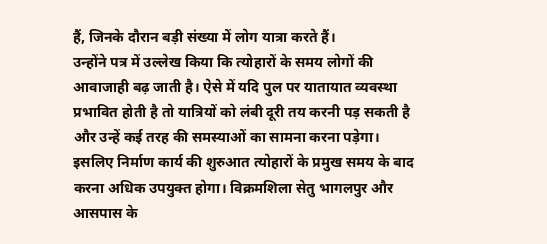हैं, जिनके दौरान बड़ी संख्या में लोग यात्रा करते हैं।
उन्होंने पत्र में उल्लेख किया कि त्योहारों के समय लोगों की आवाजाही बढ़ जाती है। ऐसे में यदि पुल पर यातायात व्यवस्था प्रभावित होती है तो यात्रियों को लंबी दूरी तय करनी पड़ सकती है और उन्हें कई तरह की समस्याओं का सामना करना पड़ेगा। इसलिए निर्माण कार्य की शुरुआत त्योहारों के प्रमुख समय के बाद करना अधिक उपयुक्त होगा। विक्रमशिला सेतु भागलपुर और आसपास के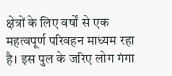क्षेत्रों के लिए वर्षों से एक महत्वपूर्ण परिवहन माध्यम रहा है। इस पुल के जरिए लोग गंगा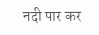नदी पार कर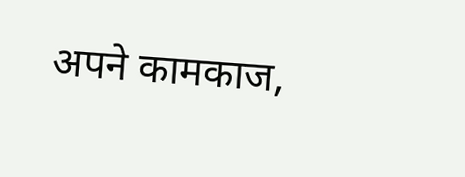अपने कामकाज,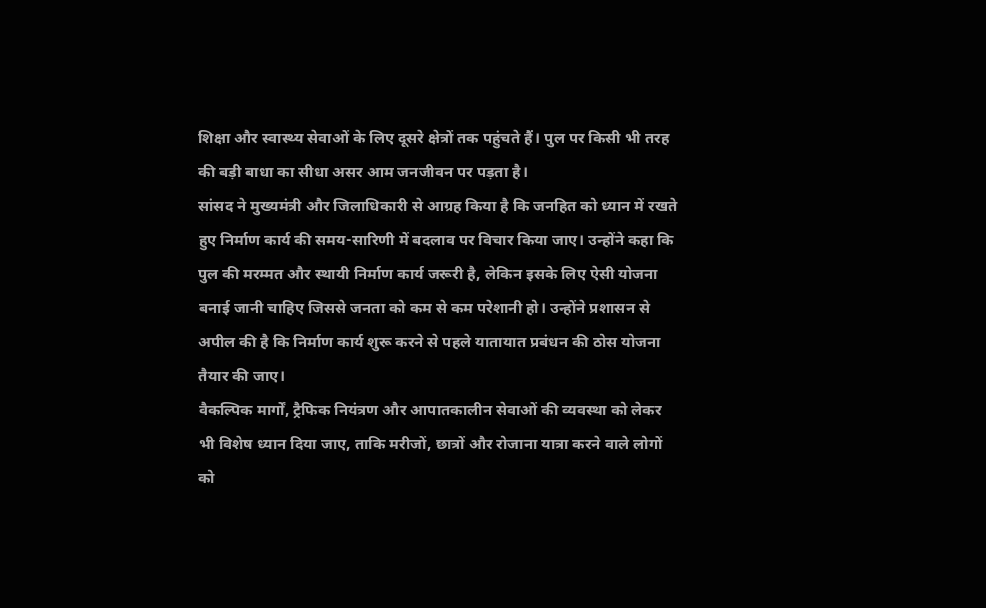शिक्षा और स्वास्थ्य सेवाओं के लिए दूसरे क्षेत्रों तक पहुंचते हैं। पुल पर किसी भी तरह की बड़ी बाधा का सीधा असर आम जनजीवन पर पड़ता है।
सांसद ने मुख्यमंत्री और जिलाधिकारी से आग्रह किया है कि जनहित को ध्यान में रखते हुए निर्माण कार्य की समय-सारिणी में बदलाव पर विचार किया जाए। उन्होंने कहा कि पुल की मरम्मत और स्थायी निर्माण कार्य जरूरी है, लेकिन इसके लिए ऐसी योजना बनाई जानी चाहिए जिससे जनता को कम से कम परेशानी हो। उन्होंने प्रशासन से अपील की है कि निर्माण कार्य शुरू करने से पहले यातायात प्रबंधन की ठोस योजना तैयार की जाए।
वैकल्पिक मार्गों, ट्रैफिक नियंत्रण और आपातकालीन सेवाओं की व्यवस्था को लेकर भी विशेष ध्यान दिया जाए, ताकि मरीजों, छात्रों और रोजाना यात्रा करने वाले लोगों को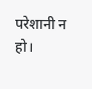परेशानी न हो।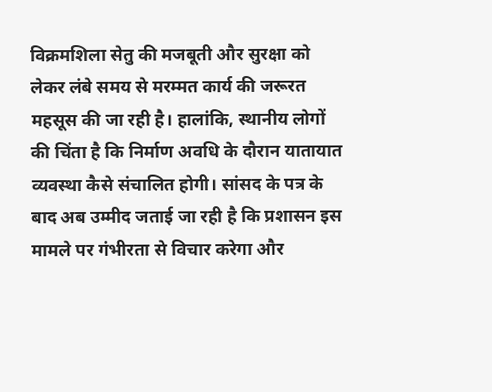विक्रमशिला सेतु की मजबूती और सुरक्षा को लेकर लंबे समय से मरम्मत कार्य की जरूरत महसूस की जा रही है। हालांकि, स्थानीय लोगों की चिंता है कि निर्माण अवधि के दौरान यातायात व्यवस्था कैसे संचालित होगी। सांसद के पत्र के बाद अब उम्मीद जताई जा रही है कि प्रशासन इस मामले पर गंभीरता से विचार करेगा और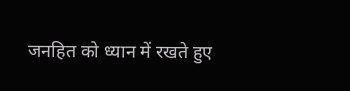जनहित को ध्यान में रखते हुए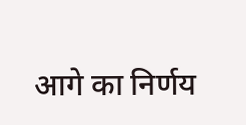आगे का निर्णय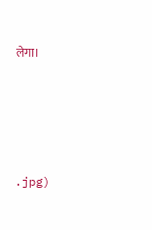लेगा।




.jpg)